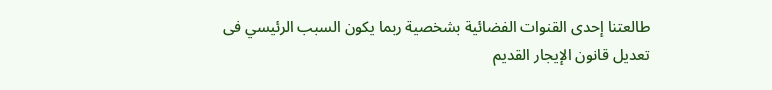طالعتنا إحدى القنوات الفضائية بشخصية ربما يكون السبب الرئيسي فى تعديل قانون الإيجار القديم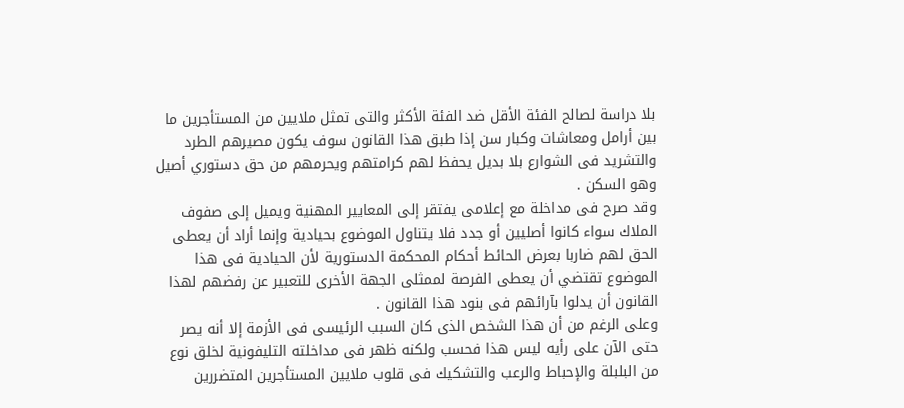بلا دراسة لصالح الفئة الأقل ضد الفئة الأكثر والتى تمثل ملايين من المستأجرين ما بين أرامل ومعاشات وكبار سن إذا طبق هذا القانون سوف يكون مصيرهم الطرد والتشريد فى الشوارع بلا بديل يحفظ لهم كرامتهم ويحرمهم من حق دستوري أصيل وهو السكن .
وقد صرح فى مداخلة مع إعلامى يفتقر إلى المعايير المهنية ويميل إلى صفوف الملاك سواء كانوا أصليين أو جدد فلا يتناول الموضوع بحيادية وإنما أراد أن يعطى الحق لهم ضاربا بعرض الحائط أحكام المحكمة الدستورية لأن الحيادية فى هذا الموضوع تقتضي أن يعطى الفرصة لممثلى الجهة الأخرى للتعبير عن رفضهم لهذا القانون أن يدلوا بآرائهم فى بنود هذا القانون .
وعلى الرغم من أن هذا الشخص الذى كان السبب الرئيسى فى الأزمة إلا أنه يصر حتى الآن على رأيه ليس هذا فحسب ولكنه ظهر فى مداخلته التليفونية لخلق نوع من البلبلة والإحباط والرعب والتشكيك فى قلوب ملايين المستأجرين المتضررين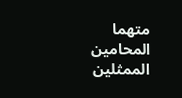متهما المحامين الممثلين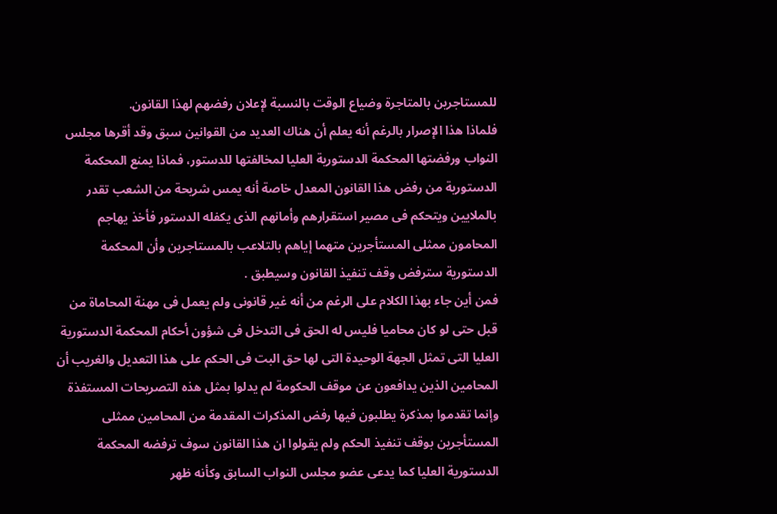للمستاجرين بالمتاجرة وضياع الوقت بالنسبة لإعلان رفضهم لهذا القانون.
فلماذا هذا الإصرار بالرغم أنه يعلم أن هناك العديد من القوانين سبق وقد أقرها مجلس النواب ورفضتها المحكمة الدستورية العليا لمخالفتها للدستور، فماذا يمنع المحكمة الدستورية من رفض هذا القانون المعدل خاصة أنه يمس شريحة من الشعب تقدر بالملايين ويتحكم فى مصير استقرارهم وأمانهم الذى يكفله الدستور فأخذ يهاجم المحامون ممثلى المستأجرين متهما إياهم بالتلاعب بالمستاجرين وأن المحكمة الدستورية سترفض وقف تنفيذ القانون وسيطبق .
فمن أين جاء بهذا الكلام على الرغم من أنه غير قانونى ولم يعمل فى مهنة المحاماة من قبل حتى لو كان محاميا فليس له الحق فى التدخل فى شؤون أحكام المحكمة الدستورية العليا التى تمثل الجهة الوحيدة التى لها حق البت فى الحكم على هذا التعديل والغريب أن المحامين الذين يدافعون عن موقف الحكومة لم يدلوا بمثل هذه التصريحات المستفذة وإنما تقدموا بمذكرة يطلبون فيها رفض المذكرات المقدمة من المحامين ممثلى المستأجرين بوقف تنفيذ الحكم ولم يقولوا ان هذا القانون سوف ترفضه المحكمة الدستورية العليا كما يدعى عضو مجلس النواب السابق وكأنه ظهر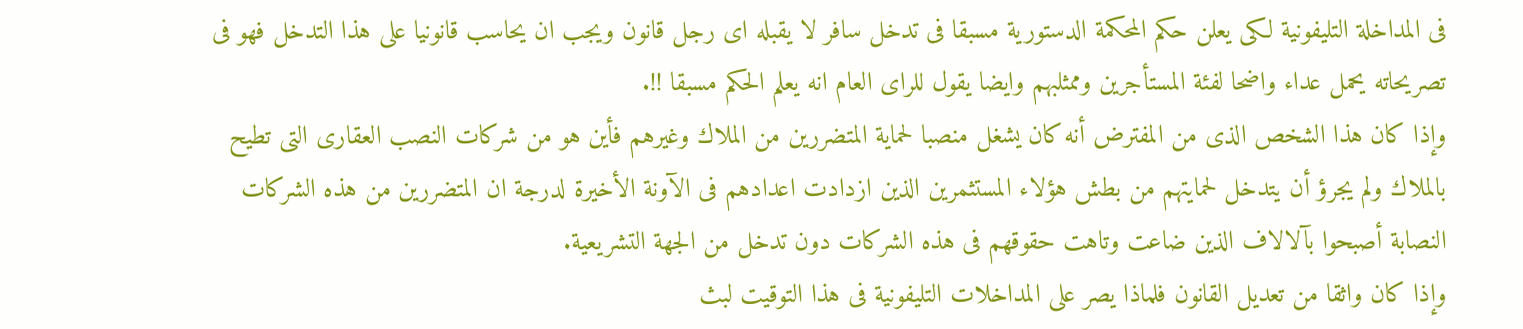فى المداخلة التليفونية لكى يعلن حكم المحكمة الدستورية مسبقا فى تدخل سافر لا يقبله اى رجل قانون ويجب ان يحاسب قانونيا على هذا التدخل فهو فى تصريحاته يحمل عداء واضحا لفئة المستأجرين وممثلبهم وايضا يقول للراى العام انه يعلم الحكم مسبقا !!.
وإذا كان هذا الشخص الذى من المفترض أنه كان يشغل منصبا لحماية المتضررين من الملاك وغيرهم فأين هو من شركات النصب العقارى التى تطيح بالملاك ولم يجرؤ أن يتدخل لحمايتهم من بطش هؤلاء المستثمرين الذين ازدادت اعدادهم فى الآونة الأخيرة لدرجة ان المتضررين من هذه الشركات النصابة أصبحوا بآلالاف الذين ضاعت وتاهت حقوقهم فى هذه الشركات دون تدخل من الجهة التشريعية.
وإذا كان واثقا من تعديل القانون فلماذا يصر على المداخلات التليفونية فى هذا التوقيت لبث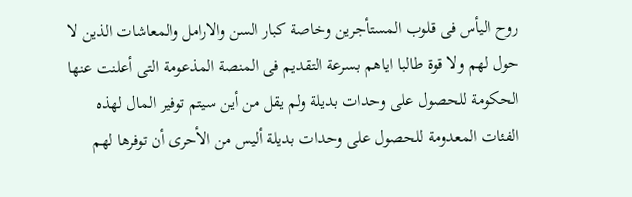روح اليأس فى قلوب المستأجرين وخاصة كبار السن والارامل والمعاشات الذين لا حول لهم ولا قوة طالبا اياهم بسرعة التقديم فى المنصة المذعومة التى أعلنت عنها الحكومة للحصول على وحدات بديلة ولم يقل من أين سيتم توفير المال لهذه الفئات المعدومة للحصول على وحدات بديلة أليس من الأحرى أن توفرها لهم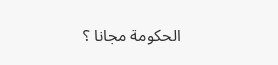الحكومة مجانا ؟